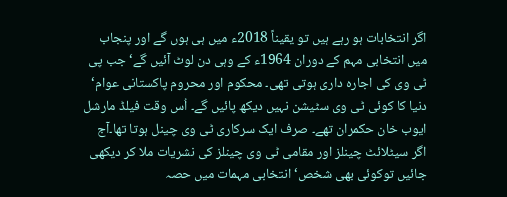اگر انتخابات ہو رہے ہیں تو یقیناً 2018ء میں ہی ہوں گے اور پنجاب میں انتخابی مہم کے دوران 1964ء کے وہی دن لوٹ آئیں گے‘ جب پی ٹی وی کی اجارہ داری ہوتی تھی۔ محکوم اور محروم پاکستانی عوام‘ دنیا کا کوئی ٹی وی سٹیشن نہیں دیکھ پائیں گے۔ اُس وقت فیلڈ مارشل ایوب خان حکمران تھے۔ صرف ایک سرکاری ٹی وی چینل ہوتا تھا۔آج اگر سیٹلائٹ چینلز اور مقامی ٹی وی چینلز کی نشریات ملا کر دیکھی جائیں توکوئی بھی شخص‘ انتخابی مہمات میں حصہ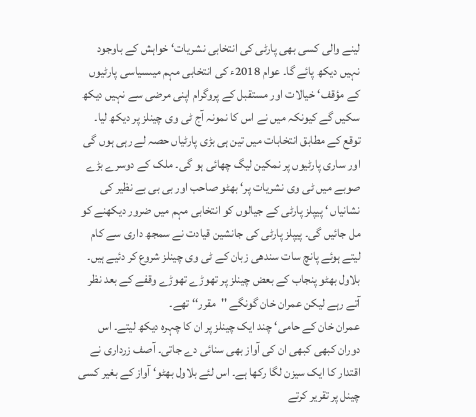لینے والی کسی بھی پارٹی کی انتخابی نشریات‘ خواہش کے باوجود نہیں دیکھ پائے گا۔ عوام 2018ء کی انتخابی مہم میںسیاسی پارٹیوں کے مؤقف‘ خیالات اور مستقبل کے پروگرام اپنی مرضی سے نہیں دیکھ سکیں گے کیونکہ میں نے اس کا نمونہ آج ٹی وی چینلز پر دیکھ لیا۔ توقع کے مطابق انتخابات میں تین ہی بڑی پارٹیاں حصہ لے رہی ہوں گی اور ساری پارٹیوں پر نمکین لیگ چھائی ہو گی۔ ملک کے دوسرے بڑے صوبے میں ٹی وی نشریات پر‘ بھٹو صاحب اور بی بی بے نظیر کی نشانیاں ‘ پیپلز پارٹی کے جیالوں کو انتخابی مہم میں ضرور دیکھنے کو مل جائیں گی۔ پیپلز پارٹی کی جانشین قیادت نے سمجھ داری سے کام لیتے ہوئے پانچ سات سندھی زبان کے ٹی وی چینلز شروع کر دئیے ہیں۔ بلاول بھٹو پنجاب کے بعض چینلز پر تھوڑے تھوڑے وقفے کے بعد نظر آتے رہے لیکن عمران خان گونگے ''مقرر‘‘ تھے۔
عمران خان کے حامی‘ چند ایک چینلز پر ان کا چہرہ دیکھ لیتے۔ اس دوران کبھی کبھی ان کی آواز بھی سنائی دے جاتی۔ آصف زرداری نے اقتدار کا ایک سیزن لگا رکھا ہے۔ اس لئے بلاول بھٹو‘ آواز کے بغیر کسی چینل پر تقریر کرتے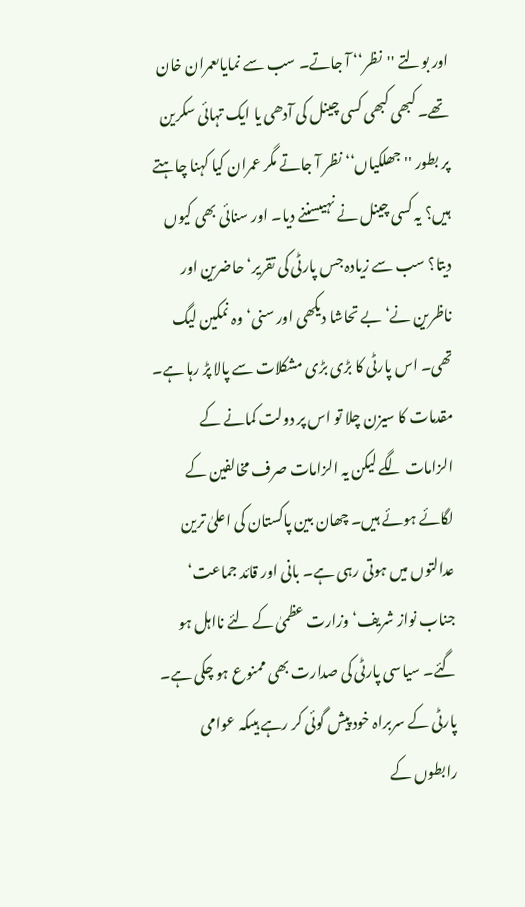اور بولتے ''نظر‘‘ آ جاتے۔ سب سے نمایاںعمران خان تھے۔ کبھی کبھی کسی چینل کی آدھی یا ایک تہائی سکرین پر بطور ''جھلکیاں‘‘ نظر آ جاتے مگر عمران کیا کہنا چاہتے ہیں؟ یہ کسی چینل نے نہیںسننے دیا۔ اور سنائی بھی کیوں دیتا؟ سب سے زیادہ جس پارٹی کی تقریر‘ حاضرین اور ناظرین نے‘ بے تحاشا دیکھی اور سنی‘ وہ نمکین لیگ تھی۔ اس پارٹی کا بڑی بڑی مشکلات سے پالا پڑ رہا ہے۔ مقدمات کا سیزن چلا تو اس پر دولت کمانے کے الزامات لگے لیکن یہ الزامات صرف مخالفین کے لگائے ہوئے ہیں۔ چھان بین پاکستان کی اعلیٰ ترین عدالتوں میں ہوتی رہی ہے۔ بانی اور قائد جماعت‘ جناب نواز شریف‘ وزارت عظمیٰ کے لئے نااہل ہو گئے۔ سیاسی پارٹی کی صدارت بھی ممنوع ہو چکی ہے۔ پارٹی کے سربراہ خود پیش گوئی کر رہے ہیںکہ عوامی رابطوں کے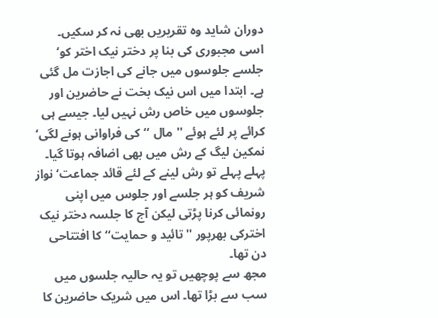دوران شاید وہ تقریریں بھی نہ کر سکیں۔ اسی مجبوری کی بنا پر دختر نیک اختر کو‘ جلسے جلوسوں میں جانے کی اجازت مل گئی ہے۔ ابتدا میں اس نیک بخت نے حاضرین اور جلوسوں میں خاص رش نہیں لیا۔ جیسے ہی کرائے پر لئے ہوئے ''مال ‘‘کی فراوانی ہونے لگی‘ نمکین لیگ کے رش میں بھی اضافہ ہوتا گیا۔ پہلے پہلے تو رش لینے کے لئے قائد جماعت‘ نواز شریف کو ہر جلسے اور جلوس میں اپنی رونمائی کرنا پڑتی لیکن آج کا جلسہ دختر نیک اخترکی بھرپور ''تائید و حمایت‘‘ کا افتتاحی دن تھا۔
مجھ سے پوچھیں تو یہ حالیہ جلسوں میں سب سے بڑا تھا۔ اس میں شریک حاضرین کا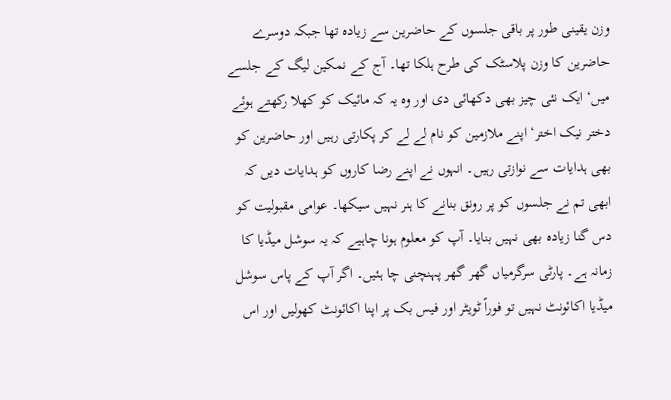وزن یقینی طور پر باقی جلسوں کے حاضرین سے زیادہ تھا جبکہ دوسرے حاضرین کا وزن پلاسٹک کی طرح ہلکا تھا۔ آج کے نمکین لیگ کے جلسے میں‘ ایک نئی چیز بھی دکھائی دی اور وہ یہ کہ مائیک کو کھلا رکھتے ہوئے دختر نیک اختر‘ اپنے ملازمین کو نام لے لے کر پکارتی رہیں اور حاضرین کو بھی ہدایات سے نوازتی رہیں۔ انہوں نے اپنے رضا کاروں کو ہدایات دیں کہ ابھی تم نے جلسوں کو پر رونق بنانے کا ہنر نہیں سیکھا۔ عوامی مقبولیت کو دس گنا زیادہ بھی نہیں بنایا۔ آپ کو معلوم ہونا چاہیے کہ یہ سوشل میڈیا کا زمانہ ہے۔ پارٹی سرگرمیاں گھر گھر پہنچنی چا ہئیں۔ اگر آپ کے پاس سوشل میڈیا اکائونٹ نہیں تو فوراً ٹویٹر اور فیس بک پر اپنا اکائونٹ کھولیں اور اس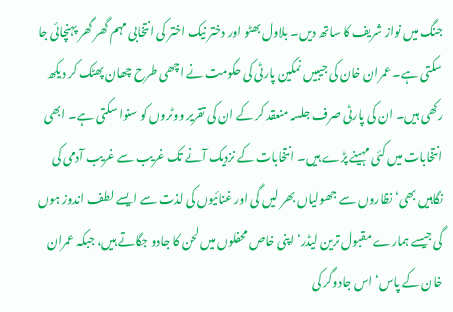جنگ میں نواز شریف کا ساتھ دیں۔ بلاول بھٹو اور دختر نیک اختر کی انتخابی مہم گھر گھر پہنچائی جا سکتی ہے۔ عمران خان کی جیبیں نمکین پارٹی کی حکومت نے اچھی طرح چھان پھٹک کر دیکھ رکھی ہیں۔ ان کی پارٹی صرف جلسہ منعقد کر کے ان کی تقریر ووٹروں کو سنوا سکتی ہے۔ ابھی انتخابات میں کئی مہینے پڑے ہیں۔ انتخابات کے نزدیک آنے تک غریب سے غریب آدمی کی نگاہیں بھی‘ نظاروں سے جھولیاں بھر لیں گی اور غنائیوں کی لذت سے ایسے لطف اندوز ہوں گی جیسے ہمارے مقبول ترین لیڈر‘ اپنی خاص محفلوں میں لحن کا جادو جگاتے ہیں، جبکہ عمران خان کے پاس‘ اس جادوگر کی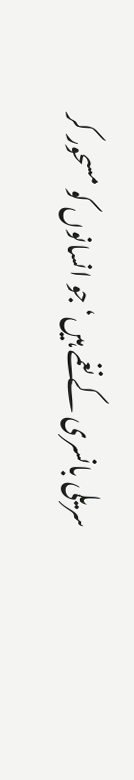سریلی بانسری کے نغمے ہیں‘ جو انسانوں کو مسحور کر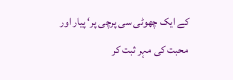کے ایک چھوٹی سی پرچی پر‘ پیار اور محبت کی مہر ثبت کر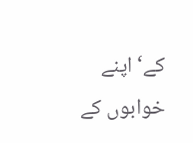کے‘ اپنے خوابوں کے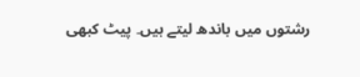رشتوں میں باندھ لیتے ہیں۔ پیٹ کبھی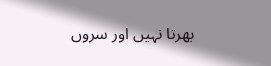بھرتا نہیں اور سروں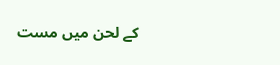کے لحن میں مست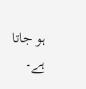ہو جاتا ہے۔